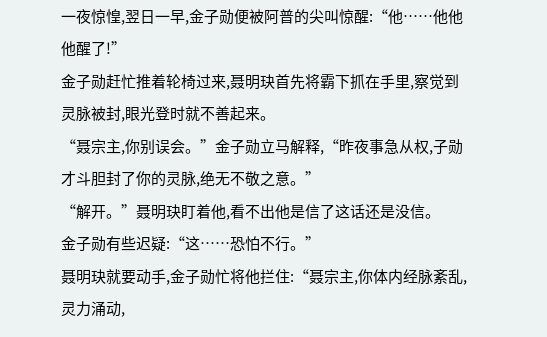一夜惊惶,翌日一早,金子勋便被阿普的尖叫惊醒:“他……他他他醒了!”
金子勋赶忙推着轮椅过来,聂明玦首先将霸下抓在手里,察觉到灵脉被封,眼光登时就不善起来。
“聂宗主,你别误会。”金子勋立马解释,“昨夜事急从权,子勋才斗胆封了你的灵脉,绝无不敬之意。”
“解开。”聂明玦盯着他,看不出他是信了这话还是没信。
金子勋有些迟疑:“这……恐怕不行。”
聂明玦就要动手,金子勋忙将他拦住:“聂宗主,你体内经脉紊乱,灵力涌动,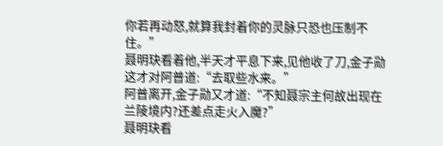你若再动怒,就算我封着你的灵脉只恐也压制不住。”
聂明玦看着他,半天才平息下来,见他收了刀,金子勋这才对阿普道:“去取些水来。”
阿普离开,金子勋又才道:“不知聂宗主何故出现在兰陵境内?还差点走火入魔?”
聂明玦看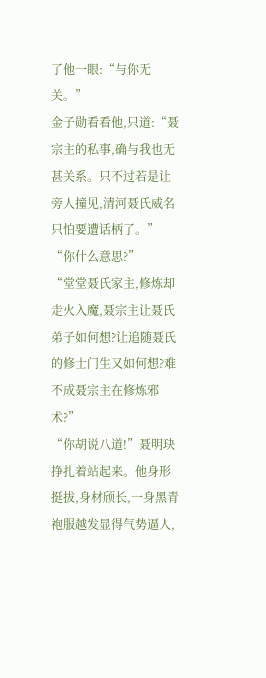了他一眼:“与你无关。”
金子勋看看他,只道:“聂宗主的私事,确与我也无甚关系。只不过若是让旁人撞见,清河聂氏威名只怕要遭话柄了。”
“你什么意思?”
“堂堂聂氏家主,修炼却走火入魔,聂宗主让聂氏弟子如何想?让追随聂氏的修士门生又如何想?难不成聂宗主在修炼邪术?”
“你胡说八道!”聂明玦挣扎着站起来。他身形挺拔,身材颀长,一身黑青袍服越发显得气势逼人,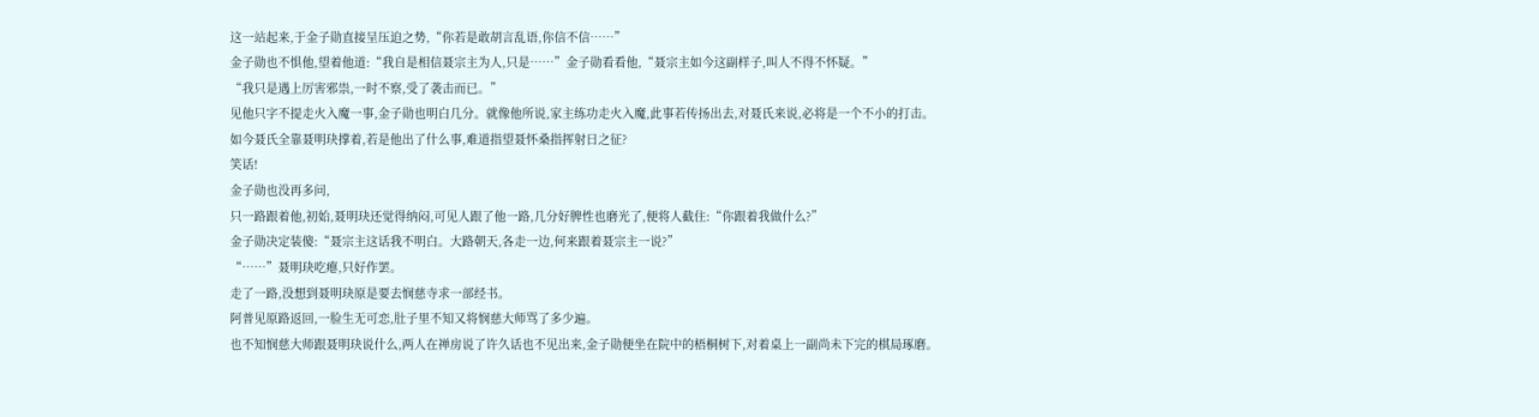这一站起来,于金子勋直接呈压迫之势,“你若是敢胡言乱语,你信不信……”
金子勋也不惧他,望着他道:“我自是相信聂宗主为人,只是……”金子勋看看他,“聂宗主如今这副样子,叫人不得不怀疑。”
“我只是遇上厉害邪祟,一时不察,受了袭击而已。”
见他只字不提走火入魔一事,金子勋也明白几分。就像他所说,家主练功走火入魔,此事若传扬出去,对聂氏来说,必将是一个不小的打击。
如今聂氏全靠聂明玦撑着,若是他出了什么事,难道指望聂怀桑指挥射日之征?
笑话!
金子勋也没再多问,
只一路跟着他,初始,聂明玦还觉得纳闷,可见人跟了他一路,几分好脾性也磨光了,便将人截住:“你跟着我做什么?”
金子勋决定装傻:“聂宗主这话我不明白。大路朝天,各走一边,何来跟着聂宗主一说?”
“……”聂明玦吃瘪,只好作罢。
走了一路,没想到聂明玦原是要去悯慈寺求一部经书。
阿普见原路返回,一脸生无可恋,肚子里不知又将悯慈大师骂了多少遍。
也不知悯慈大师跟聂明玦说什么,两人在禅房说了许久话也不见出来,金子勋便坐在院中的梧桐树下,对着桌上一副尚未下完的棋局琢磨。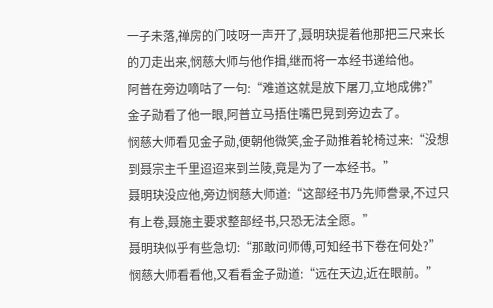一子未落,禅房的门吱呀一声开了,聂明玦提着他那把三尺来长的刀走出来,悯慈大师与他作揖,继而将一本经书递给他。
阿普在旁边嘀咕了一句:“难道这就是放下屠刀,立地成佛?”
金子勋看了他一眼,阿普立马捂住嘴巴晃到旁边去了。
悯慈大师看见金子勋,便朝他微笑,金子勋推着轮椅过来:“没想到聂宗主千里迢迢来到兰陵,竟是为了一本经书。”
聂明玦没应他,旁边悯慈大师道:“这部经书乃先师誊录,不过只有上卷,聂施主要求整部经书,只恐无法全愿。”
聂明玦似乎有些急切:“那敢问师傅,可知经书下卷在何处?”
悯慈大师看看他,又看看金子勋道:“远在天边,近在眼前。”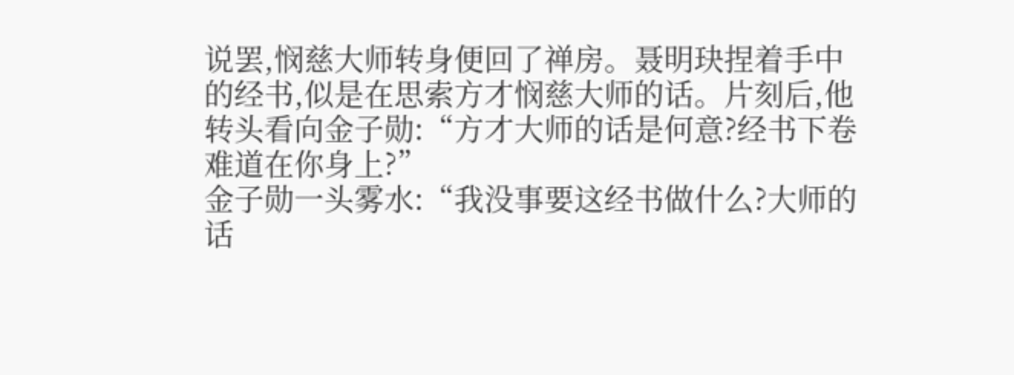说罢,悯慈大师转身便回了禅房。聂明玦捏着手中的经书,似是在思索方才悯慈大师的话。片刻后,他转头看向金子勋:“方才大师的话是何意?经书下卷难道在你身上?”
金子勋一头雾水:“我没事要这经书做什么?大师的话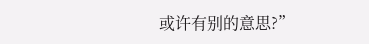或许有别的意思?”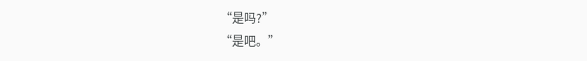“是吗?”
“是吧。”